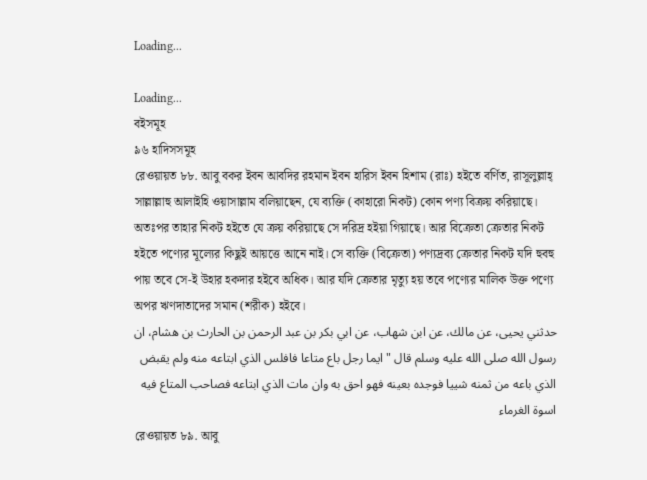Loading...

Loading...
বইসমূহ
৯৬ হাদিসসমূহ
রেওয়ায়ত ৮৮. আবু বকর ইবন আবদির রহমান ইবন হারিস ইবন হিশাম (রাঃ) হইতে বর্ণিত, রাসূলুল্লাহ্ সাল্লাল্লাহু আলাইহি ওয়াসাল্লাম বলিয়াছেন, যে ব্যক্তি (কাহারো নিকট) কোন পণ্য বিক্রয় করিয়াছে। অতঃপর তাহার নিকট হইতে যে ক্রয় করিয়াছে সে দরিদ্র হইয়া গিয়াছে। আর বিক্রেতা ক্রেতার নিকট হইতে পণ্যের মূল্যের কিছুই আয়ত্তে আনে নাই। সে ব্যক্তি (বিক্রেতা) পণ্যদ্রব্য ক্রেতার নিকট যদি হুবহু পায় তবে সে-ই উহার হকদার হইবে অধিক। আর যদি ক্রেতার মৃত্যু হয় তবে পণ্যের মালিক উক্ত পণ্যে অপর ঋণদাতাদের সমান (শরীক) হইবে।
حدثني يحيى، عن مالك، عن ابن شهاب، عن ابي بكر بن عبد الرحمن بن الحارث بن هشام، ان رسول الله صلى الله عليه وسلم قال " ايما رجل باع متاعا فافلس الذي ابتاعه منه ولم يقبض الذي باعه من ثمنه شييا فوجده بعينه فهو احق به وان مات الذي ابتاعه فصاحب المتاع فيه اسوة الغرماء
রেওয়ায়ত ৮৯. আবু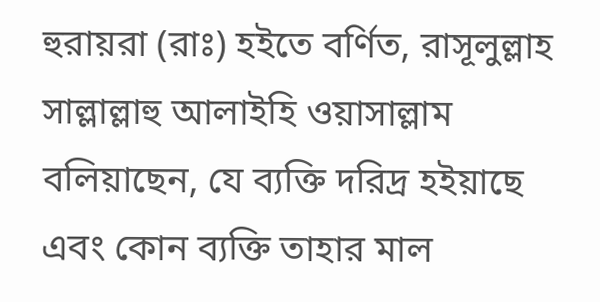হুরায়রা (রাঃ) হইতে বর্ণিত, রাসূলুল্লাহ সাল্লাল্লাহু আলাইহি ওয়াসাল্লাম বলিয়াছেন, যে ব্যক্তি দরিদ্র হইয়াছে এবং কোন ব্যক্তি তাহার মাল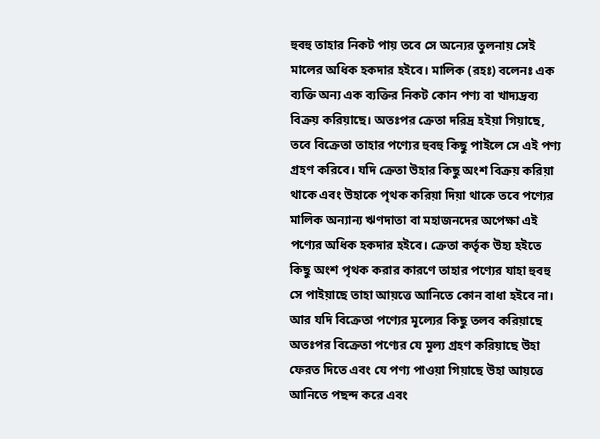হুবহু তাহার নিকট পায় তবে সে অন্যের তুলনায় সেই মালের অধিক হকদার হইবে। মালিক (রহঃ) বলেনঃ এক ব্যক্তি অন্য এক ব্যক্তির নিকট কোন পণ্য বা খাদ্যদ্রব্য বিক্রয় করিয়াছে। অতঃপর ক্রেতা দরিদ্র হইয়া গিয়াছে, তবে বিক্রেতা তাহার পণ্যের হুবহু কিছু পাইলে সে এই পণ্য গ্রহণ করিবে। যদি ক্রেতা উহার কিছু অংশ বিক্রয় করিয়া থাকে এবং উহাকে পৃথক করিয়া দিয়া থাকে তবে পণ্যের মালিক অন্যান্য ঋণদাতা বা মহাজনদের অপেক্ষা এই পণ্যের অধিক হকদার হইবে। ক্রেতা কর্তৃক উহ্য হইতে কিছু অংশ পৃথক করার কারণে তাহার পণ্যের যাহা হুবহু সে পাইয়াছে তাহা আয়ত্তে আনিতে কোন বাধা হইবে না। আর যদি বিক্রেতা পণ্যের মূল্যের কিছু তলব করিয়াছে অতঃপর বিক্রেতা পণ্যের যে মূল্য গ্রহণ করিয়াছে উহা ফেরত দিতে এবং যে পণ্য পাওয়া গিয়াছে উহা আয়ত্তে আনিতে পছন্দ করে এবং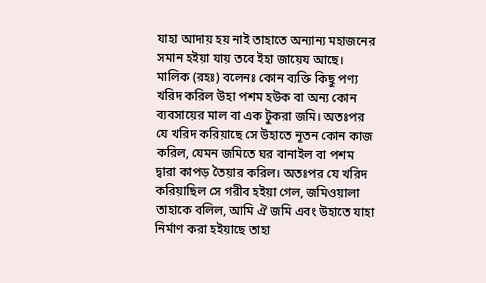যাহা আদায় হয় নাই তাহাতে অন্যান্য মহাজনের সমান হইয়া যায় তবে ইহা জায়েয আছে। মালিক (রহঃ) বলেনঃ কোন ব্যক্তি কিছু পণ্য খরিদ করিল উহা পশম হউক বা অন্য কোন ব্যবসায়ের মাল বা এক টুকরা জমি। অতঃপর যে খরিদ করিয়াছে সে উহাতে নূতন কোন কাজ করিল, যেমন জমিতে ঘর বানাইল বা পশম দ্বারা কাপড় তৈয়ার করিল। অতঃপর যে খরিদ করিয়াছিল সে গরীব হইয়া গেল, জমিওয়ালা তাহাকে বলিল, আমি ঐ জমি এবং উহাতে যাহা নির্মাণ করা হইয়াছে তাহা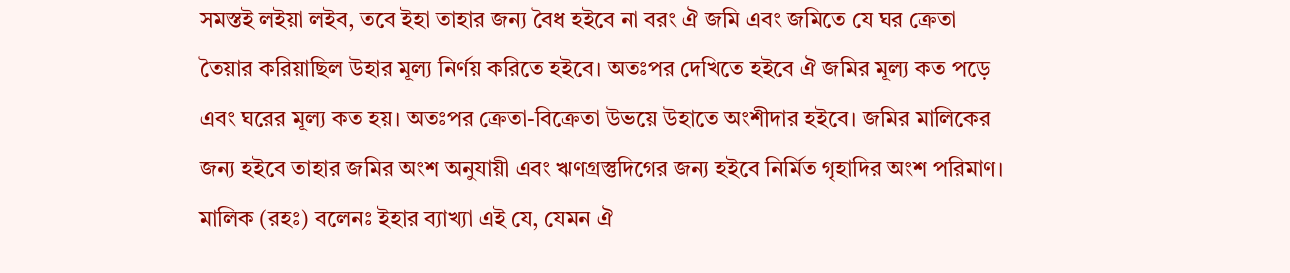সমস্তই লইয়া লইব, তবে ইহা তাহার জন্য বৈধ হইবে না বরং ঐ জমি এবং জমিতে যে ঘর ক্রেতা তৈয়ার করিয়াছিল উহার মূল্য নির্ণয় করিতে হইবে। অতঃপর দেখিতে হইবে ঐ জমির মূল্য কত পড়ে এবং ঘরের মূল্য কত হয়। অতঃপর ক্রেতা-বিক্রেতা উভয়ে উহাতে অংশীদার হইবে। জমির মালিকের জন্য হইবে তাহার জমির অংশ অনুযায়ী এবং ঋণগ্রস্তুদিগের জন্য হইবে নির্মিত গৃহাদির অংশ পরিমাণ। মালিক (রহঃ) বলেনঃ ইহার ব্যাখ্যা এই যে, যেমন ঐ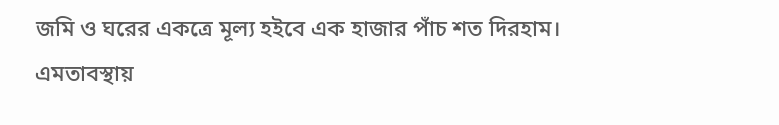জমি ও ঘরের একত্রে মূল্য হইবে এক হাজার পাঁচ শত দিরহাম। এমতাবস্থায়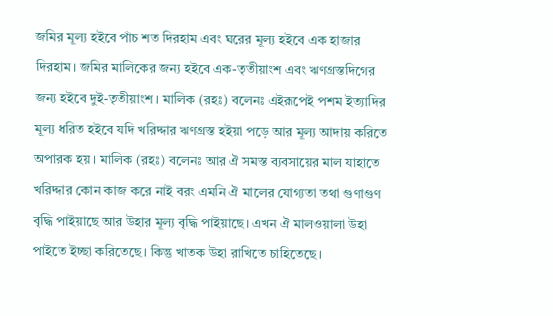জমির মূল্য হইবে পাঁচ শত দিরহাম এবং ঘরের মূল্য হইবে এক হাজার দিরহাম। জমির মালিকের জন্য হইবে এক-তৃতীয়াংশ এবং ঋণগ্রস্তদিগের জন্য হইবে দুই-তৃতীয়াংশ। মালিক (রহঃ) বলেনঃ এইরূপেই পশম ইত্যাদির মূল্য ধরিত হইবে যদি খরিদ্দার ঋণগ্রস্ত হইয়া পড়ে আর মূল্য আদায় করিতে অপারক হয়। মালিক (রহঃ) বলেনঃ আর ঐ সমস্ত ব্যবসায়ের মাল যাহাতে খরিদ্দার কোন কাজ করে নাই বরং এমনি ঐ মালের যোগ্যতা তথা গুণাগুণ বৃদ্ধি পাইয়াছে আর উহার মূল্য বৃদ্ধি পাইয়াছে। এখন ঐ মালওয়ালা উহা পাইতে ইচ্ছা করিতেছে। কিন্তু খাতক উহা রাখিতে চাহিতেছে।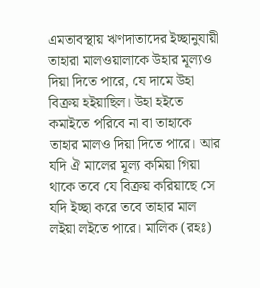এমতাবস্থায় ঋণদাতাদের ইচ্ছানুযায়ী তাহারা মালওয়ালাকে উহার মূল্যও দিয়া দিতে পারে, যে দামে উহা বিক্রয় হইয়াছিল। উহা হইতে কমাইতে পরিবে না বা তাহাকে তাহার মালও দিয়া দিতে পারে। আর যদি ঐ মালের মূল্য কমিয়া গিয়া থাকে তবে যে বিক্রয় করিয়াছে সে যদি ইচ্ছা করে তবে তাহার মাল লইয়া লইতে পারে। মালিক (রহঃ)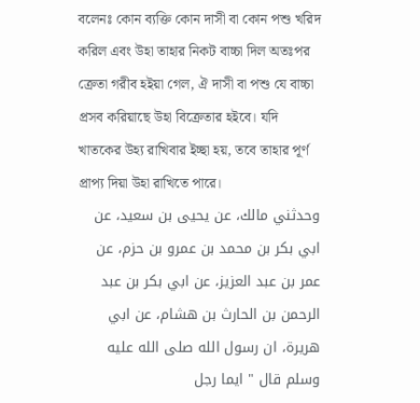বলেনঃ কোন ব্যক্তি কোন দাসী বা কোন পশু খরিদ করিল এবং উহা তাহার নিকট বাচ্চা দিল অতঃপর ক্রেতা গরীব হইয়া গেল, ঐ দাসী বা পশু যে বাচ্চা প্রসব করিয়াছে উহা বিক্রেতার হইবে। যদি খাতকের উহ্য রাখিবার ইচ্ছা হয়, তবে তাহার পূর্ণ প্রাপ্য দিয়া উহা রাখিতে পারে।
وحدثني مالك، عن يحيى بن سعيد، عن ابي بكر بن محمد بن عمرو بن حزم، عن عمر بن عبد العزيز، عن ابي بكر بن عبد الرحمن بن الحارث بن هشام، عن ابي هريرة، ان رسول الله صلى الله عليه وسلم قال " ايما رجل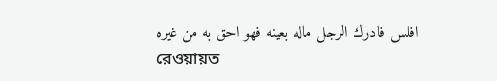افلس فادرك الرجل ماله بعينه فهو احق به من غيره
রেওয়ায়ত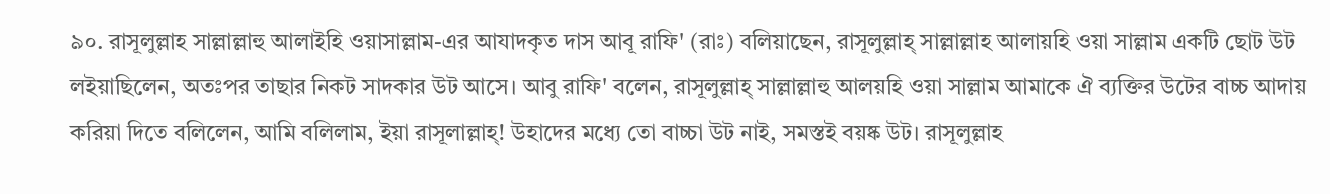৯০. রাসূলুল্লাহ সাল্লাল্লাহু আলাইহি ওয়াসাল্লাম-এর আযাদকৃত দাস আবূ রাফি' (রাঃ) বলিয়াছেন, রাসূলুল্লাহ্ সাল্লাল্লাহ আলায়হি ওয়া সাল্লাম একটি ছোট উট লইয়াছিলেন, অতঃপর তাছার নিকট সাদকার উট আসে। আবু রাফি' বলেন, রাসূলুল্লাহ্ সাল্লাল্লাহু আলয়হি ওয়া সাল্লাম আমাকে ঐ ব্যক্তির উটের বাচ্চ আদায় করিয়া দিতে বলিলেন, আমি বলিলাম, ইয়া রাসূলাল্লাহ্! উহাদের মধ্যে তো বাচ্চা উট নাই, সমস্তই বয়ষ্ক উট। রাসূলুল্লাহ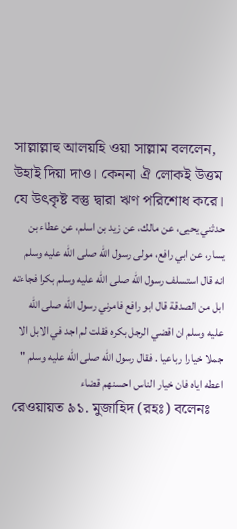সাল্লাল্লাহু আলয়হি ওয়া সাল্লাম বললেন, উহাই দিয়া দাও। কেননা ঐ লোকই উত্তম যে উৎকৃষ্ট বস্তু দ্বারা ঋণ পরিশোধ করে।
حدثني يحيى، عن مالك، عن زيد بن اسلم، عن عطاء بن يسار، عن ابي رافع، مولى رسول الله صلى الله عليه وسلم انه قال استسلف رسول الله صلى الله عليه وسلم بكرا فجاءته ابل من الصدقة قال ابو رافع فامرني رسول الله صلى الله عليه وسلم ان اقضي الرجل بكره فقلت لم اجد في الابل الا جملا خيارا رباعيا . فقال رسول الله صلى الله عليه وسلم " اعطه اياه فان خيار الناس احسنهم قضاء
রেওয়ায়ত ৯১. মুজাহিদ (রহঃ) বলেনঃ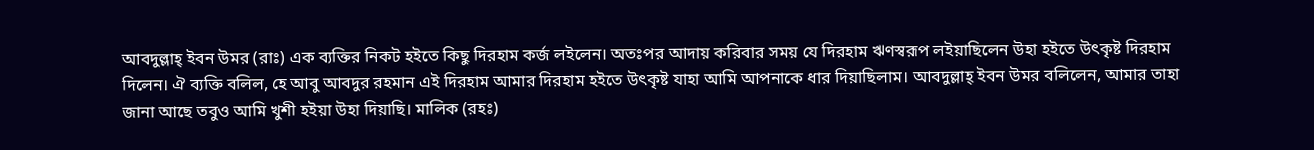আবদুল্লাহ্ ইবন উমর (রাঃ) এক ব্যক্তির নিকট হইতে কিছু দিরহাম কর্জ লইলেন। অতঃপর আদায় করিবার সময় যে দিরহাম ঋণস্বরূপ লইয়াছিলেন উহা হইতে উৎকৃষ্ট দিরহাম দিলেন। ঐ ব্যক্তি বলিল, হে আবু আবদুর রহমান এই দিরহাম আমার দিরহাম হইতে উৎকৃষ্ট যাহা আমি আপনাকে ধার দিয়াছিলাম। আবদুল্লাহ্ ইবন উমর বলিলেন, আমার তাহা জানা আছে তবুও আমি খুশী হইয়া উহা দিয়াছি। মালিক (রহঃ)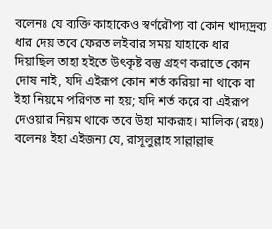বলেনঃ যে ব্যক্তি কাহাকেও স্বর্ণরৌপ্য বা কোন খাদ্যদ্রব্য ধার দেয় তবে ফেরত লইবার সময় যাহাকে ধার দিয়াছিল তাহা হইতে উৎকৃষ্ট বস্তু গ্রহণ করাতে কোন দোষ নাই, যদি এইরূপ কোন শর্ত করিয়া না থাকে বা ইহা নিয়মে পরিণত না হয়; যদি শর্ত করে বা এইরূপ দেওয়ার নিয়ম থাকে তবে উহা মাকরূহ। মালিক (রহঃ) বলেনঃ ইহা এইজন্য যে, রাসূলুল্লাহ সাল্লাল্লাহু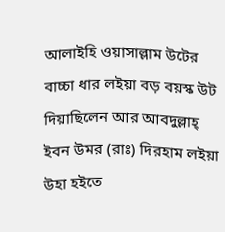আলাইহি ওয়াসাল্লাম উটের বাচ্চা ধার লইয়া বড় বয়স্ক উট দিয়াছিলেন আর আবদুল্লাহ্ ইবন উমর (রাঃ) দিরহাম লইয়া উহা হইতে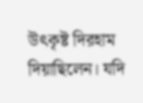উৎকৃষ্ট দিরহাম দিয়াছিলেন। যদি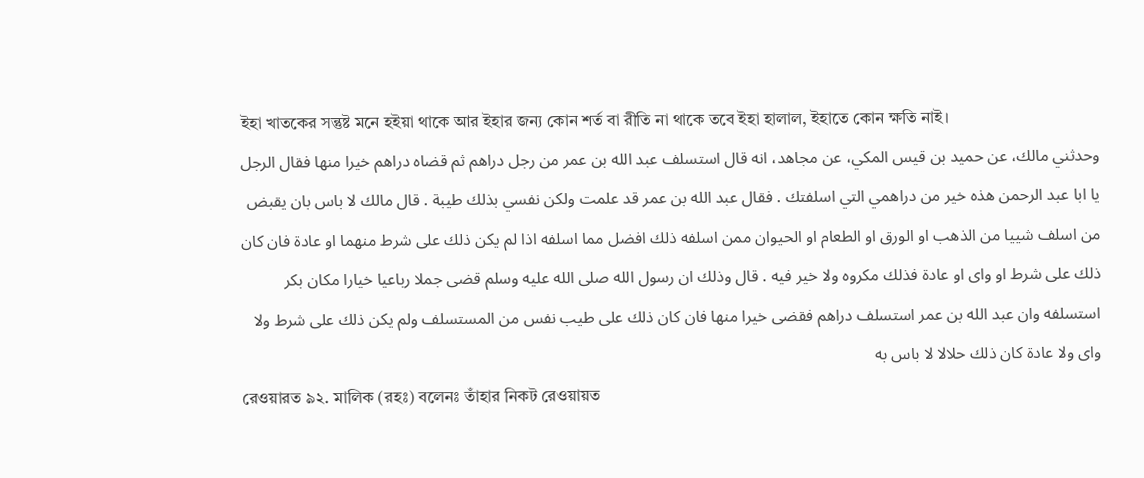ইহা খাতকের সন্তুষ্ট মনে হইয়া থাকে আর ইহার জন্য কোন শর্ত বা রীতি না থাকে তবে ইহা হালাল, ইহাতে কোন ক্ষতি নাই।
وحدثني مالك، عن حميد بن قيس المكي، عن مجاهد، انه قال استسلف عبد الله بن عمر من رجل دراهم ثم قضاه دراهم خيرا منها فقال الرجل يا ابا عبد الرحمن هذه خير من دراهمي التي اسلفتك . فقال عبد الله بن عمر قد علمت ولكن نفسي بذلك طيبة . قال مالك لا باس بان يقبض من اسلف شييا من الذهب او الورق او الطعام او الحيوان ممن اسلفه ذلك افضل مما اسلفه اذا لم يكن ذلك على شرط منهما او عادة فان كان ذلك على شرط او واى او عادة فذلك مكروه ولا خير فيه . قال وذلك ان رسول الله صلى الله عليه وسلم قضى جملا رباعيا خيارا مكان بكر استسلفه وان عبد الله بن عمر استسلف دراهم فقضى خيرا منها فان كان ذلك على طيب نفس من المستسلف ولم يكن ذلك على شرط ولا واى ولا عادة كان ذلك حلالا لا باس به
রেওয়ারত ৯২. মালিক (রহঃ) বলেনঃ তাঁহার নিকট রেওয়ায়ত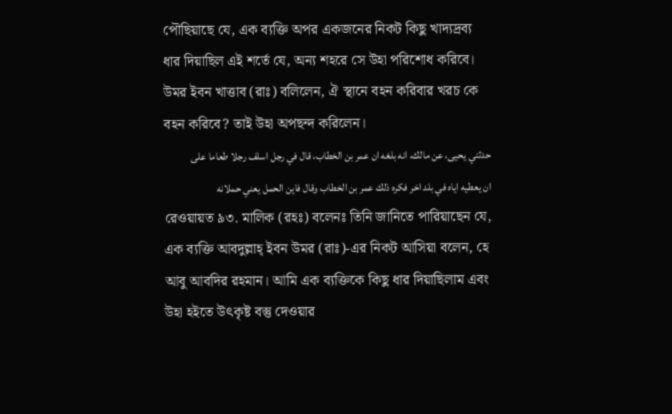পৌছিয়াছে যে, এক ব্যক্তি অপর একজনের নিকট কিছু খাদ্যদ্রব্য ধার দিয়াছিল এই শর্তে যে, অন্য শহরে সে উহা পরিশোধ করিবে। উমর ইবন খাত্তাব (রাঃ) বলিলেন, ঐ স্থানে বহন করিবার খরচ কে বহন করিবে? তাই উহা অপছন্দ করিলেন।
حدثني يحيى، عن مالك، انه بلغه ان عمر بن الخطاب، قال في رجل اسلف رجلا طعاما على ان يعطيه اياه في بلد اخر فكره ذلك عمر بن الخطاب وقال فاين الحمل يعني حملانه
রেওয়ায়ত ৯৩. মালিক (রহঃ) বলেনঃ তিনি জানিতে পারিয়াছেন যে, এক ব্যক্তি আবদুল্লাহ্ ইবন উমর (রাঃ)-এর নিকট আসিয়া বলেন, হে আবু আবদির রহমান। আমি এক ব্যক্তিকে কিছু ধার দিয়াছিলাম এবং উহা হইতে উৎকৃষ্ট বস্তু দেওয়ার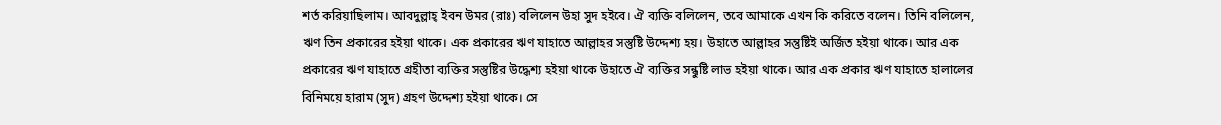শর্ত করিয়াছিলাম। আবদুল্লাহ্ ইবন উমর (রাঃ) বলিলেন উহা সুদ হইবে। ঐ ব্যক্তি বলিলেন, তবে আমাকে এখন কি করিতে বলেন। তিনি বলিলেন, ঋণ তিন প্রকারের হইয়া থাকে। এক প্রকারের ঋণ যাহাতে আল্লাহর সস্তুষ্টি উদ্দেশ্য হয়। উহাতে আল্লাহর সন্তুষ্টিই অর্জিত হইয়া থাকে। আর এক প্রকারের ঋণ যাহাতে গ্রহীতা ব্যক্তির সস্তুষ্টির উদ্ধেশ্য হইয়া থাকে উহাতে ঐ ব্যক্তির সন্ধুষ্টি লাভ হইয়া থাকে। আর এক প্রকার ঋণ যাহাতে হালালের বিনিময়ে হারাম (সুদ) গ্রহণ উদ্দেশ্য হইয়া থাকে। সে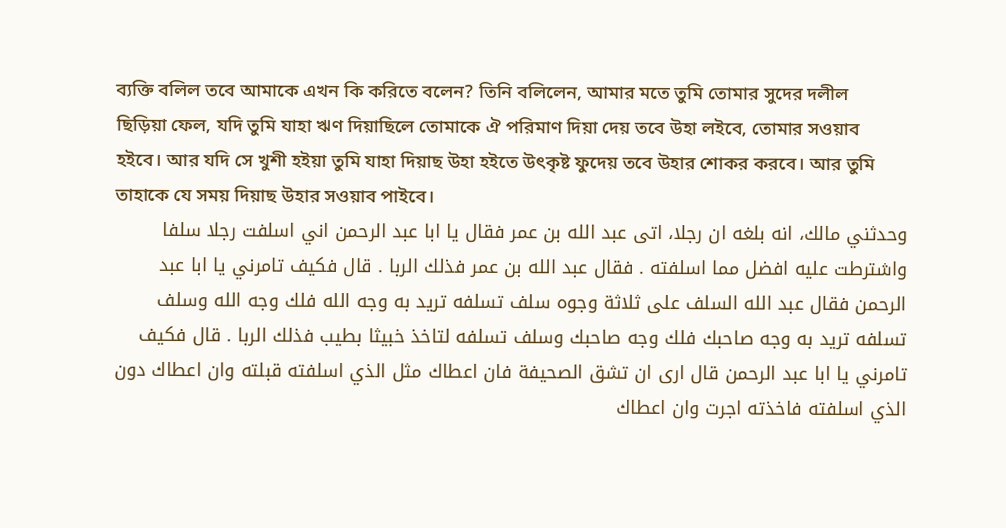ব্যক্তি বলিল তবে আমাকে এখন কি করিতে বলেন? তিনি বলিলেন, আমার মতে তুমি তোমার সুদের দলীল ছিড়িয়া ফেল, যদি তুমি যাহা ঋণ দিয়াছিলে তোমাকে ঐ পরিমাণ দিয়া দেয় তবে উহা লইবে, তোমার সওয়াব হইবে। আর যদি সে খুশী হইয়া তুমি যাহা দিয়াছ উহা হইতে উৎকৃষ্ট ফুদেয় তবে উহার শোকর করবে। আর তুমি তাহাকে যে সময় দিয়াছ উহার সওয়াব পাইবে।
وحدثني مالك، انه بلغه ان رجلا، اتى عبد الله بن عمر فقال يا ابا عبد الرحمن اني اسلفت رجلا سلفا واشترطت عليه افضل مما اسلفته . فقال عبد الله بن عمر فذلك الربا . قال فكيف تامرني يا ابا عبد الرحمن فقال عبد الله السلف على ثلاثة وجوه سلف تسلفه تريد به وجه الله فلك وجه الله وسلف تسلفه تريد به وجه صاحبك فلك وجه صاحبك وسلف تسلفه لتاخذ خبيثا بطيب فذلك الربا . قال فكيف تامرني يا ابا عبد الرحمن قال ارى ان تشق الصحيفة فان اعطاك مثل الذي اسلفته قبلته وان اعطاك دون الذي اسلفته فاخذته اجرت وان اعطاك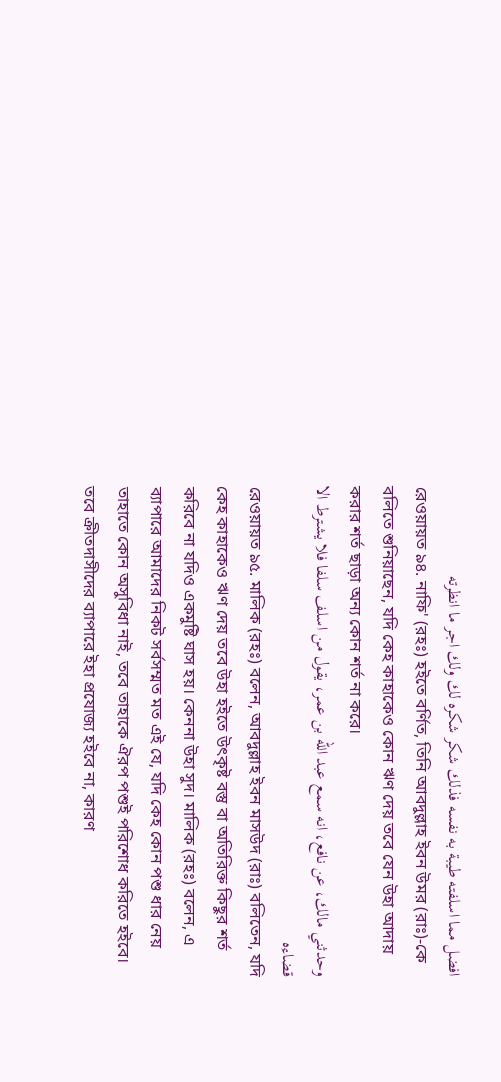افضل مما اسلفته طيبة به نفسه فذلك شكر شكره لك ولك اجر ما انظرته
রেওয়ায়ত ৯৪. নাফি' (রহঃ) হইতে বর্ণিত, তিনি আবদুল্লাহ ইবন উমর (রাঃ)-কে বলিতে শুনিয়াছেন, যদি কেহ কাহাকেও কোন ঋণ দেয় তবে যেন উহা আদায় করার শর্ত ছাড়া অন্য কোন শর্ত না করে।
وحدثني مالك، عن نافع، انه سمع عبد الله بن عمر، يقول من اسلف سلفا فلا يشترط الا قضاءه
রেওয়ায়ত ৯৫. মালিক (রহঃ) বলেন, আবদুল্লাহ ইবন মাসউদ (রাঃ) বলিতেন, যদি কেহ কাহাকেও ঋণ দেয় তবে উহা হইতে উৎকৃষ্ট বস্তু বা অতিরিক্ত কিছুর শর্ত করিবে না যদিও একমুষ্টি ঘাস হয়। কেননা উহা সুদ। মালিক (রহঃ) বলেন, এ ব্যাপারে আমাদের নিকট সর্বসম্মত মত এই যে, যদি কেহ কোন পশু ধার নেয় তাহাতে কোন অসুবিধা নাই, তবে তাহাকে ঐরপ পশুই পরিশোধ করিতে হইবে। তবে ক্রীতদাসীদের ব্যাপারে ইহা প্রযোজ্য হইবে না, কারণ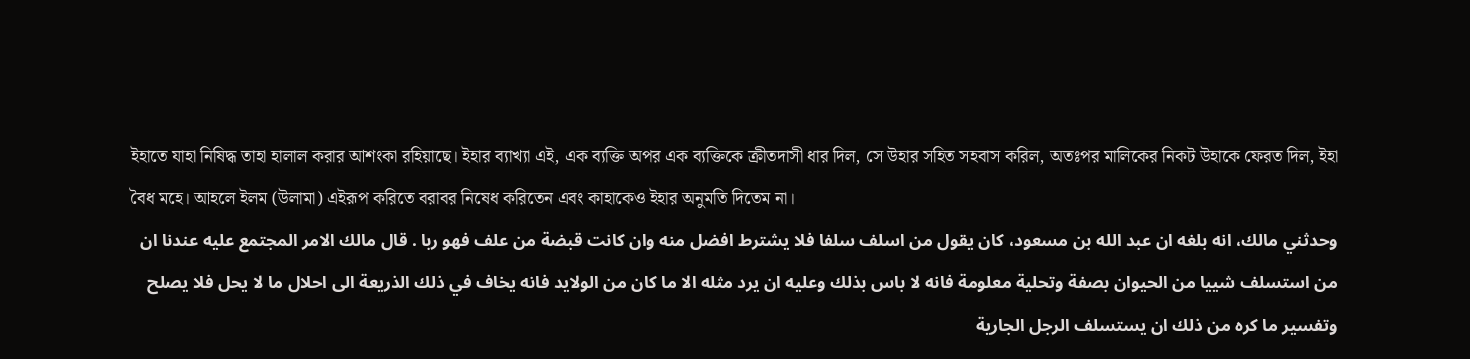ইহাতে যাহা নিষিদ্ধ তাহা হালাল করার আশংকা রহিয়াছে। ইহার ব্যাখ্যা এই, এক ব্যক্তি অপর এক ব্যক্তিকে ক্রীতদাসী ধার দিল, সে উহার সহিত সহবাস করিল, অতঃপর মালিকের নিকট উহাকে ফেরত দিল, ইহা বৈধ মহে। আহলে ইলম (উলামা) এইরূপ করিতে বরাবর নিষেধ করিতেন এবং কাহাকেও ইহার অনুমতি দিতেম না।
وحدثني مالك، انه بلغه ان عبد الله بن مسعود، كان يقول من اسلف سلفا فلا يشترط افضل منه وان كانت قبضة من علف فهو ربا . قال مالك الامر المجتمع عليه عندنا ان من استسلف شييا من الحيوان بصفة وتحلية معلومة فانه لا باس بذلك وعليه ان يرد مثله الا ما كان من الولايد فانه يخاف في ذلك الذريعة الى احلال ما لا يحل فلا يصلح وتفسير ما كره من ذلك ان يستسلف الرجل الجارية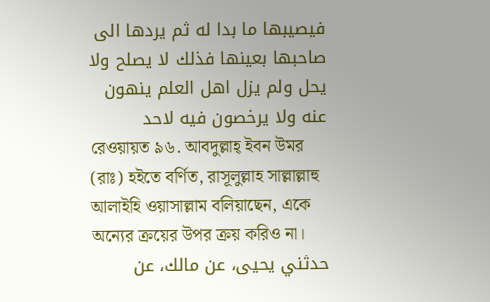فيصيبها ما بدا له ثم يردها الى صاحبها بعينها فذلك لا يصلح ولا يحل ولم يزل اهل العلم ينهون عنه ولا يرخصون فيه لاحد
রেওয়ায়ত ৯৬. আবদুল্লাহ্ ইবন উমর (রাঃ) হইতে বর্ণিত, রাসূলুল্লাহ সাল্লাল্লাহু আলাইহি ওয়াসাল্লাম বলিয়াছেন, একে অন্যের ক্রয়ের উপর ক্রয় করিও না।
حدثني يحيى، عن مالك، عن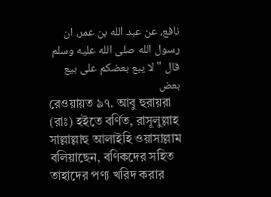نافع، عن عبد الله بن عمر، ان رسول الله صلى الله عليه وسلم قال " لا يبع بعضكم على بيع بعض
রেওয়ায়ত ৯৭. আবু হুরায়রা (রাঃ) হইতে বর্ণিত, রাসূলুল্লাহ সাল্লাল্লাহু আলাইহি ওয়াসাল্লাম বলিয়াছেন, বণিকদের সহিত তাহাদের পণ্য খরিদ করার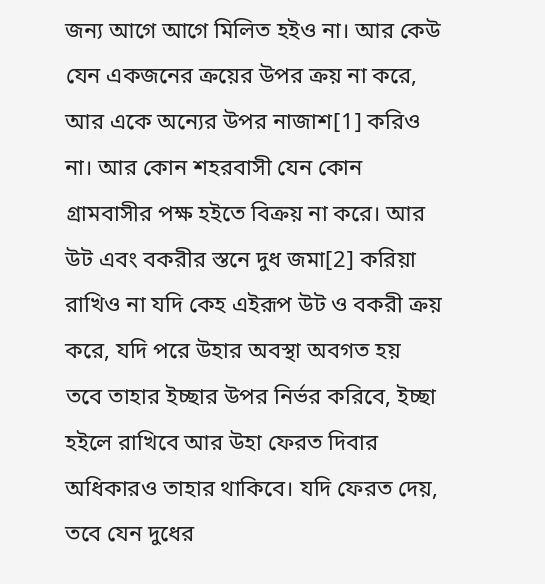জন্য আগে আগে মিলিত হইও না। আর কেউ যেন একজনের ক্রয়ের উপর ক্রয় না করে, আর একে অন্যের উপর নাজাশ[1] করিও না। আর কোন শহরবাসী যেন কোন গ্রামবাসীর পক্ষ হইতে বিক্রয় না করে। আর উট এবং বকরীর স্তনে দুধ জমা[2] করিয়া রাখিও না যদি কেহ এইরূপ উট ও বকরী ক্রয় করে, যদি পরে উহার অবস্থা অবগত হয় তবে তাহার ইচ্ছার উপর নির্ভর করিবে, ইচ্ছা হইলে রাখিবে আর উহা ফেরত দিবার অধিকারও তাহার থাকিবে। যদি ফেরত দেয়, তবে যেন দুধের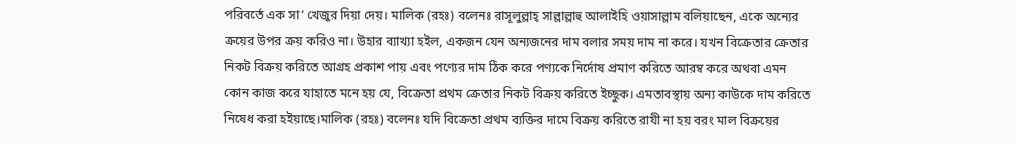পরিবর্তে এক সা’ খেজুর দিয়া দেয়। মালিক (রহঃ) বলেনঃ রাসূলুল্লাহ্ সাল্লাল্লাহু আলাইহি ওয়াসাল্লাম বলিয়াছেন, একে অন্যের ক্রয়ের উপর ক্রয় করিও না। উহার ব্যাখ্যা হইল, একজন যেন অন্যজনের দাম বলার সময় দাম না করে। যখন বিক্রেতার ক্রেতার নিকট বিক্রয় করিতে আগ্রহ প্রকাশ পায় এবং পণ্যের দাম ঠিক করে পণ্যকে নির্দোষ প্রমাণ করিতে আরম্ব করে অথবা এমন কোন কাজ করে যাহাতে মনে হয় যে, বিক্রেতা প্রথম ক্রেতার নিকট বিক্রয় করিতে ইচ্ছুক। এমতাবস্থায় অন্য কাউকে দাম করিতে নিষেধ করা হইয়াছে।মালিক (রহঃ) বলেনঃ যদি বিক্রেতা প্রথম ব্যক্তির দামে বিক্রয় করিতে রাযী না হয় বরং মাল বিক্রয়ের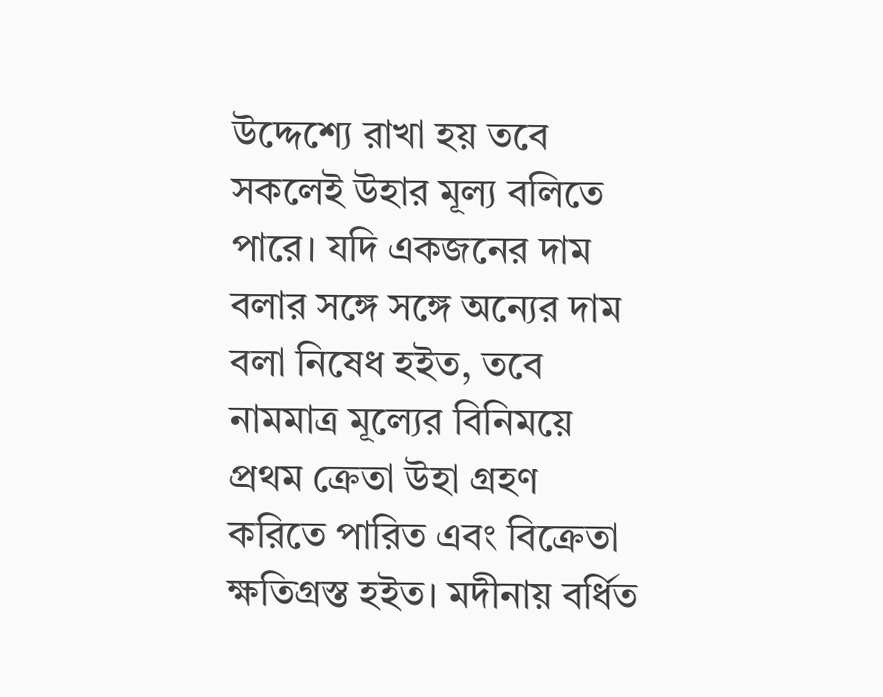উদ্দেশ্যে রাখা হয় তবে সকলেই উহার মূল্য বলিতে পারে। যদি একজনের দাম বলার সঙ্গে সঙ্গে অন্যের দাম বলা নিষেধ হইত, তবে নামমাত্র মূল্যের বিনিময়ে প্রথম ক্রেতা উহা গ্রহণ করিতে পারিত এবং বিক্রেতা ক্ষতিগ্রস্ত হইত। মদীনায় বর্ধিত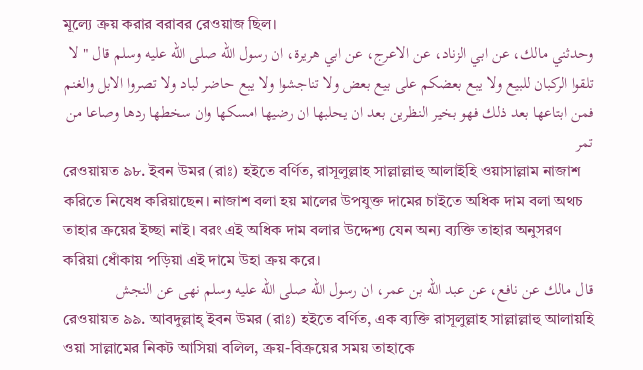মূল্যে ক্রয় করার বরাবর রেওয়াজ ছিল।
وحدثني مالك، عن ابي الزناد، عن الاعرج، عن ابي هريرة، ان رسول الله صلى الله عليه وسلم قال " لا تلقوا الركبان للبيع ولا يبع بعضكم على بيع بعض ولا تناجشوا ولا يبع حاضر لباد ولا تصروا الابل والغنم فمن ابتاعها بعد ذلك فهو بخير النظرين بعد ان يحلبها ان رضيها امسكها وان سخطها ردها وصاعا من تمر
রেওয়ায়ত ৯৮. ইবন উমর (রাঃ) হইতে বর্ণিত, রাসূলুল্লাহ সাল্লাল্লাহু আলাইহি ওয়াসাল্লাম নাজাশ করিতে নিষেধ করিয়াছেন। নাজাশ বলা হয় মালের উপযুক্ত দামের চাইতে অধিক দাম বলা অথচ তাহার ক্রয়ের ইচ্ছা নাই। বরং এই অধিক দাম বলার উদ্দেশ্য যেন অন্য ব্যক্তি তাহার অনুসরণ করিয়া ধোঁকায় পড়িয়া এই দামে উহা ক্রয় করে।
قال مالك عن نافع، عن عبد الله بن عمر، ان رسول الله صلى الله عليه وسلم نهى عن النجش
রেওয়ায়ত ৯৯. আবদুল্লাহ্ ইবন উমর (রাঃ) হইতে বর্ণিত, এক ব্যক্তি রাসূলুল্লাহ সাল্লাল্লাহু আলায়হি ওয়া সাল্লামের নিকট আসিয়া বলিল, ক্রয়-বিক্রয়ের সময় তাহাকে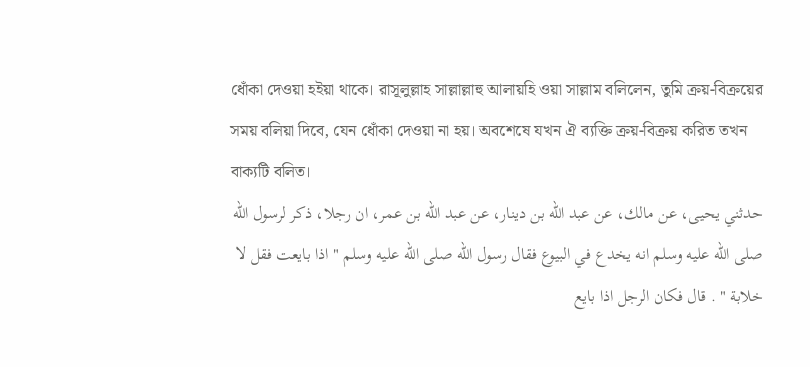ধোঁকা দেওয়া হইয়া থাকে। রাসূলুল্লাহ সাল্লাল্লাহু আলায়হি ওয়া সাল্লাম বলিলেন, তুমি ক্রয়-বিক্রয়ের সময় বলিয়া দিবে, যেন ধোঁকা দেওয়া না হয়। অবশেষে যখন ঐ ব্যক্তি ক্রয়-বিক্রয় করিত তখন বাক্যটি বলিত।
حدثني يحيى، عن مالك، عن عبد الله بن دينار، عن عبد الله بن عمر، ان رجلا، ذكر لرسول الله صلى الله عليه وسلم انه يخدع في البيوع فقال رسول الله صلى الله عليه وسلم " اذا بايعت فقل لا خلابة " . قال فكان الرجل اذا بايع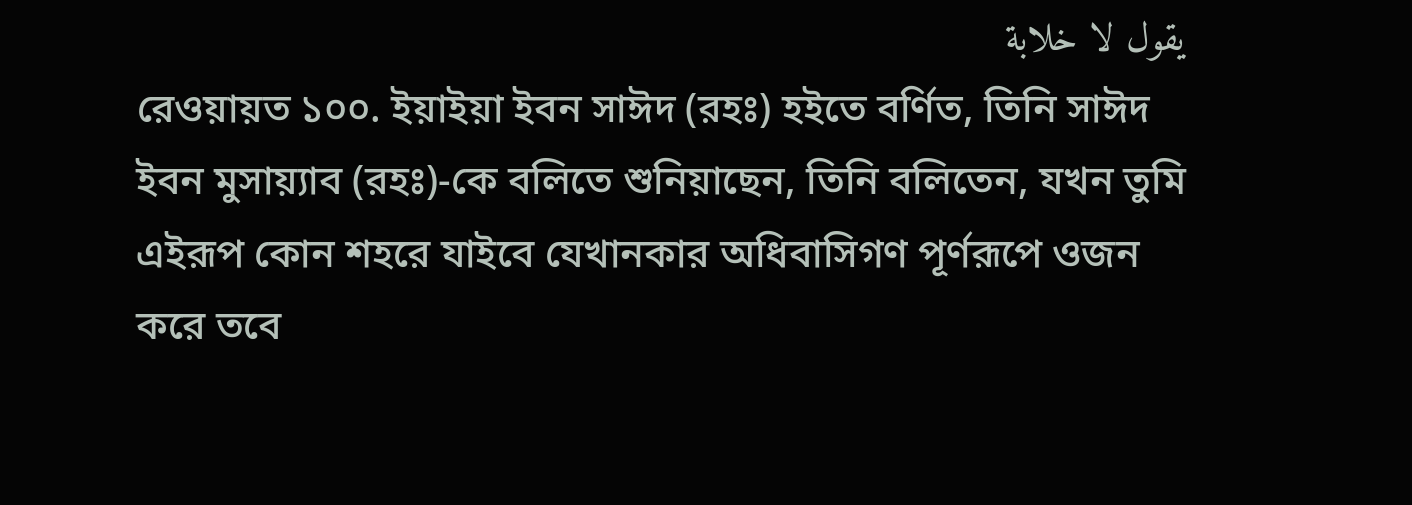يقول لا خلابة
রেওয়ায়ত ১০০. ইয়াইয়া ইবন সাঈদ (রহঃ) হইতে বর্ণিত, তিনি সাঈদ ইবন মুসায়্যাব (রহঃ)-কে বলিতে শুনিয়াছেন, তিনি বলিতেন, যখন তুমি এইরূপ কোন শহরে যাইবে যেখানকার অধিবাসিগণ পূর্ণরূপে ওজন করে তবে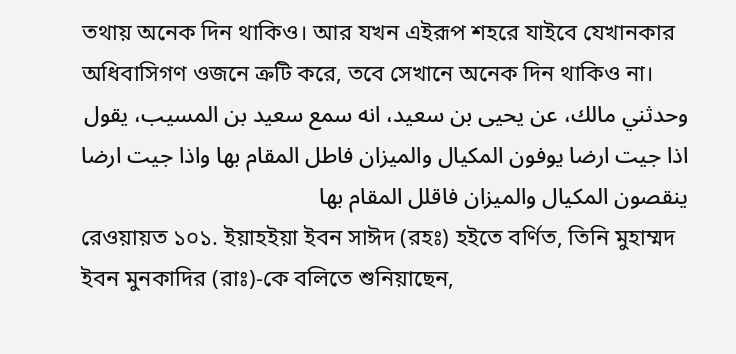তথায় অনেক দিন থাকিও। আর যখন এইরূপ শহরে যাইবে যেখানকার অধিবাসিগণ ওজনে ক্রটি করে, তবে সেখানে অনেক দিন থাকিও না।
وحدثني مالك، عن يحيى بن سعيد، انه سمع سعيد بن المسيب، يقول اذا جيت ارضا يوفون المكيال والميزان فاطل المقام بها واذا جيت ارضا ينقصون المكيال والميزان فاقلل المقام بها
রেওয়ায়ত ১০১. ইয়াহইয়া ইবন সাঈদ (রহঃ) হইতে বর্ণিত, তিনি মুহাম্মদ ইবন মুনকাদির (রাঃ)-কে বলিতে শুনিয়াছেন,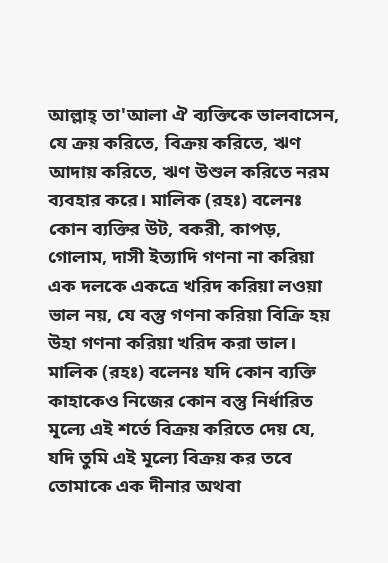আল্লাহ্ তা'আলা ঐ ব্যক্তিকে ভালবাসেন, যে ক্রয় করিতে, বিক্রয় করিতে, ঋণ আদায় করিতে, ঋণ উশুল করিতে নরম ব্যবহার করে। মালিক (রহঃ) বলেনঃ কোন ব্যক্তির উট, বকরী, কাপড়, গোলাম, দাসী ইত্যাদি গণনা না করিয়া এক দলকে একত্রে খরিদ করিয়া লওয়া ভাল নয়, যে বস্তু গণনা করিয়া বিক্রি হয় উহা গণনা করিয়া খরিদ করা ভাল। মালিক (রহঃ) বলেনঃ যদি কোন ব্যক্তি কাহাকেও নিজের কোন বস্তু নির্ধারিত মূল্যে এই শর্তে বিক্রয় করিতে দেয় যে, যদি তুমি এই মূল্যে বিক্রয় কর তবে তোমাকে এক দীনার অথবা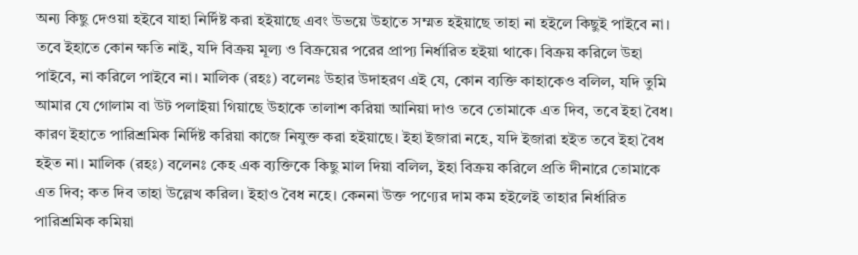অন্য কিছু দেওয়া হইবে যাহা নির্দিষ্ট করা হইয়াছে এবং উভয়ে উহাতে সম্মত হইয়াছে তাহা না হইলে কিছুই পাইবে না। তবে ইহাতে কোন ক্ষতি নাই, যদি বিক্রয় মূল্য ও বিক্রয়ের পরের প্রাপ্য নির্ধারিত হইয়া থাকে। বিক্রয় করিলে উহা পাইবে, না করিলে পাইবে না। মালিক (রহঃ) বলেনঃ উহার উদাহরণ এই যে, কোন ব্যক্তি কাহাকেও বলিল, যদি তুমি আমার যে গোলাম বা উট পলাইয়া গিয়াছে উহাকে তালাশ করিয়া আনিয়া দাও তবে তোমাকে এত দিব, তবে ইহা বৈধ। কারণ ইহাতে পারিশ্রমিক নির্দিষ্ট করিয়া কাজে নিযুক্ত করা হইয়াছে। ইহা ইজারা নহে, যদি ইজারা হইত তবে ইহা বৈধ হইত না। মালিক (রহঃ) বলেনঃ কেহ এক ব্যক্তিকে কিছু মাল দিয়া বলিল, ইহা বিক্রয় করিলে প্রতি দীনারে তোমাকে এত দিব; কত দিব তাহা উল্লেখ করিল। ইহাও বৈধ নহে। কেননা উক্ত পণ্যের দাম কম হইলেই তাহার নির্ধারিত পারিশ্রমিক কমিয়া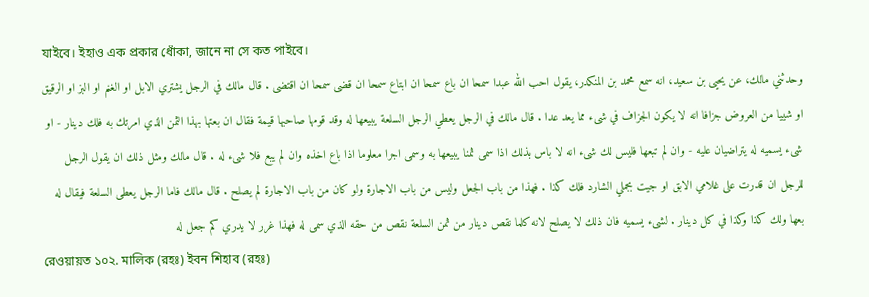যাইবে। ইহাও এক প্রকার ধোঁকা, জানে না সে কত পাইবে।
وحدثني مالك، عن يحيى بن سعيد، انه سمع محمد بن المنكدر، يقول احب الله عبدا سمحا ان باع سمحا ان ابتاع سمحا ان قضى سمحا ان اقتضى . قال مالك في الرجل يشتري الابل او الغنم او البز او الرقيق او شييا من العروض جزافا انه لا يكون الجزاف في شىء مما يعد عدا . قال مالك في الرجل يعطي الرجل السلعة يبيعها له وقد قومها صاحبها قيمة فقال ان بعتها بهذا الثمن الذي امرتك به فلك دينار - او شىء يسميه له يتراضيان عليه - وان لم تبعها فليس لك شىء انه لا باس بذلك اذا سمى ثمنا يبيعها به وسمى اجرا معلوما اذا باع اخذه وان لم يبع فلا شىء له . قال مالك ومثل ذلك ان يقول الرجل للرجل ان قدرت على غلامي الابق او جيت بجملي الشارد فلك كذا . فهذا من باب الجعل وليس من باب الاجارة ولو كان من باب الاجارة لم يصلح . قال مالك فاما الرجل يعطى السلعة فيقال له بعها ولك كذا وكذا في كل دينار . لشىء يسميه فان ذلك لا يصلح لانه كلما نقص دينار من ثمن السلعة نقص من حقه الذي سمى له فهذا غرر لا يدري كم جعل له
রেওয়ায়ত ১০২. মালিক (রহঃ) ইবন শিহাব (রহঃ)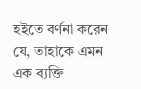হইতে বর্ণনা করেন যে, তাহাকে এমন এক ব্যক্তি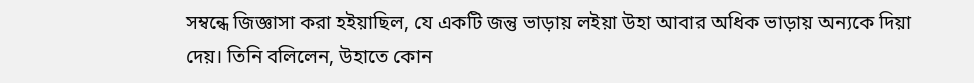সম্বন্ধে জিজ্ঞাসা করা হইয়াছিল, যে একটি জন্তু ভাড়ায় লইয়া উহা আবার অধিক ভাড়ায় অন্যকে দিয়া দেয়। তিনি বলিলেন, উহাতে কোন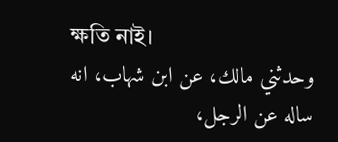ক্ষতি নাই।
وحدثني مالك، عن ابن شهاب، انه ساله عن الرجل،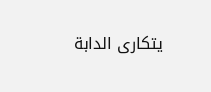يتكارى الدابة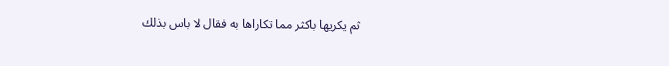ثم يكريها باكثر مما تكاراها به فقال لا باس بذلك